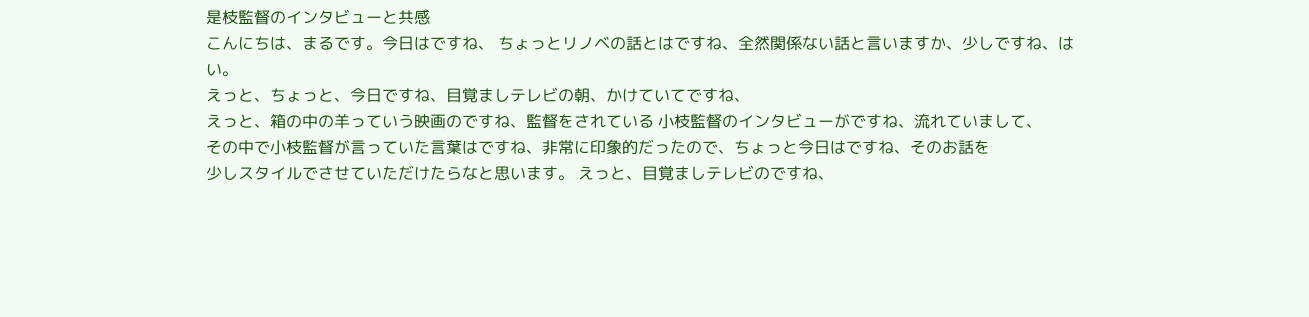是枝監督のインタビューと共感
こんにちは、まるです。今日はですね、 ちょっとリノベの話とはですね、全然関係ない話と言いますか、少しですね、はい。
えっと、ちょっと、今日ですね、目覚ましテレビの朝、かけていてですね、
えっと、箱の中の羊っていう映画のですね、監督をされている 小枝監督のインタビューがですね、流れていまして、
その中で小枝監督が言っていた言葉はですね、非常に印象的だったので、ちょっと今日はですね、そのお話を
少しスタイルでさせていただけたらなと思います。 えっと、目覚ましテレビのですね、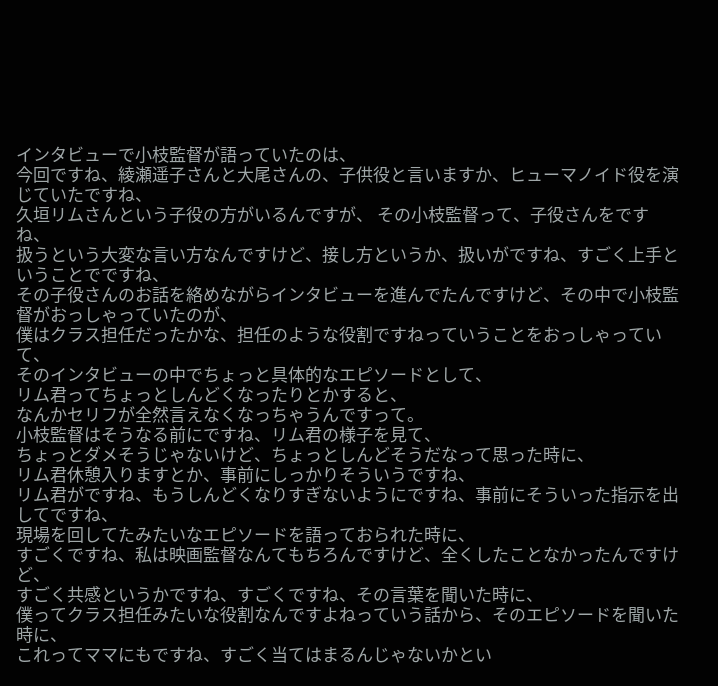インタビューで小枝監督が語っていたのは、
今回ですね、綾瀬遥子さんと大尾さんの、子供役と言いますか、ヒューマノイド役を演じていたですね、
久垣リムさんという子役の方がいるんですが、 その小枝監督って、子役さんをですね、
扱うという大変な言い方なんですけど、接し方というか、扱いがですね、すごく上手ということでですね、
その子役さんのお話を絡めながらインタビューを進んでたんですけど、その中で小枝監督がおっしゃっていたのが、
僕はクラス担任だったかな、担任のような役割ですねっていうことをおっしゃっていて、
そのインタビューの中でちょっと具体的なエピソードとして、
リム君ってちょっとしんどくなったりとかすると、
なんかセリフが全然言えなくなっちゃうんですって。
小枝監督はそうなる前にですね、リム君の様子を見て、
ちょっとダメそうじゃないけど、ちょっとしんどそうだなって思った時に、
リム君休憩入りますとか、事前にしっかりそういうですね、
リム君がですね、もうしんどくなりすぎないようにですね、事前にそういった指示を出してですね、
現場を回してたみたいなエピソードを語っておられた時に、
すごくですね、私は映画監督なんてもちろんですけど、全くしたことなかったんですけど、
すごく共感というかですね、すごくですね、その言葉を聞いた時に、
僕ってクラス担任みたいな役割なんですよねっていう話から、そのエピソードを聞いた時に、
これってママにもですね、すごく当てはまるんじゃないかとい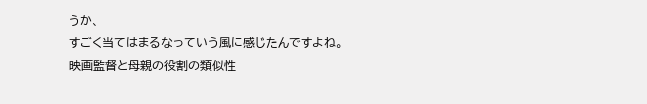うか、
すごく当てはまるなっていう風に感じたんですよね。
映画監督と母親の役割の類似性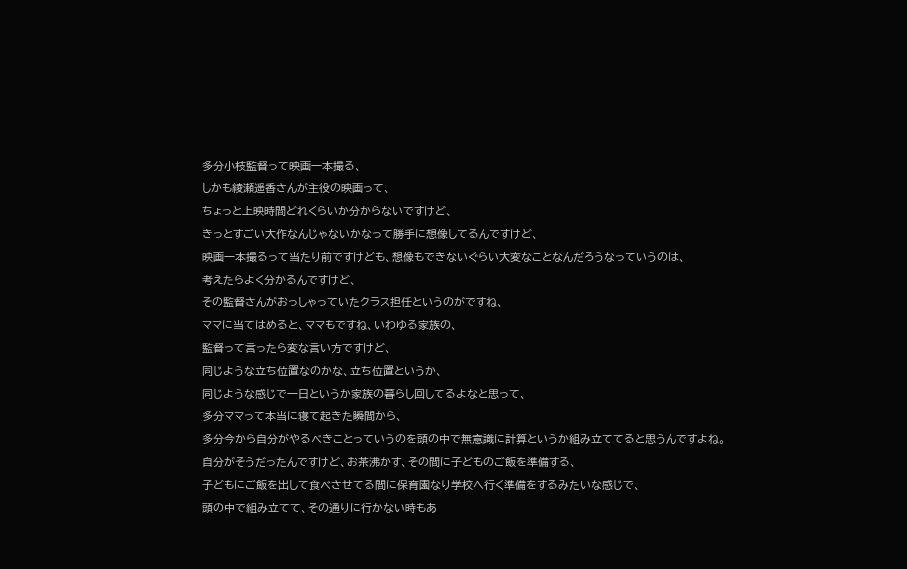多分小枝監督って映画一本撮る、
しかも綾瀬遥香さんが主役の映画って、
ちょっと上映時間どれくらいか分からないですけど、
きっとすごい大作なんじゃないかなって勝手に想像してるんですけど、
映画一本撮るって当たり前ですけども、想像もできないぐらい大変なことなんだろうなっていうのは、
考えたらよく分かるんですけど、
その監督さんがおっしゃっていたクラス担任というのがですね、
ママに当てはめると、ママもですね、いわゆる家族の、
監督って言ったら変な言い方ですけど、
同じような立ち位置なのかな、立ち位置というか、
同じような感じで一日というか家族の暮らし回してるよなと思って、
多分ママって本当に寝て起きた瞬間から、
多分今から自分がやるべきことっていうのを頭の中で無意識に計算というか組み立ててると思うんですよね。
自分がそうだったんですけど、お茶沸かす、その間に子どものご飯を準備する、
子どもにご飯を出して食べさせてる間に保育園なり学校へ行く準備をするみたいな感じで、
頭の中で組み立てて、その通りに行かない時もあ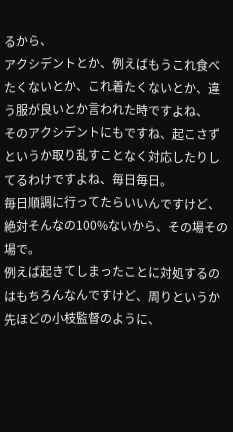るから、
アクシデントとか、例えばもうこれ食べたくないとか、これ着たくないとか、違う服が良いとか言われた時ですよね、
そのアクシデントにもですね、起こさずというか取り乱すことなく対応したりしてるわけですよね、毎日毎日。
毎日順調に行ってたらいいんですけど、絶対そんなの100%ないから、その場その場で。
例えば起きてしまったことに対処するのはもちろんなんですけど、周りというか先ほどの小枝監督のように、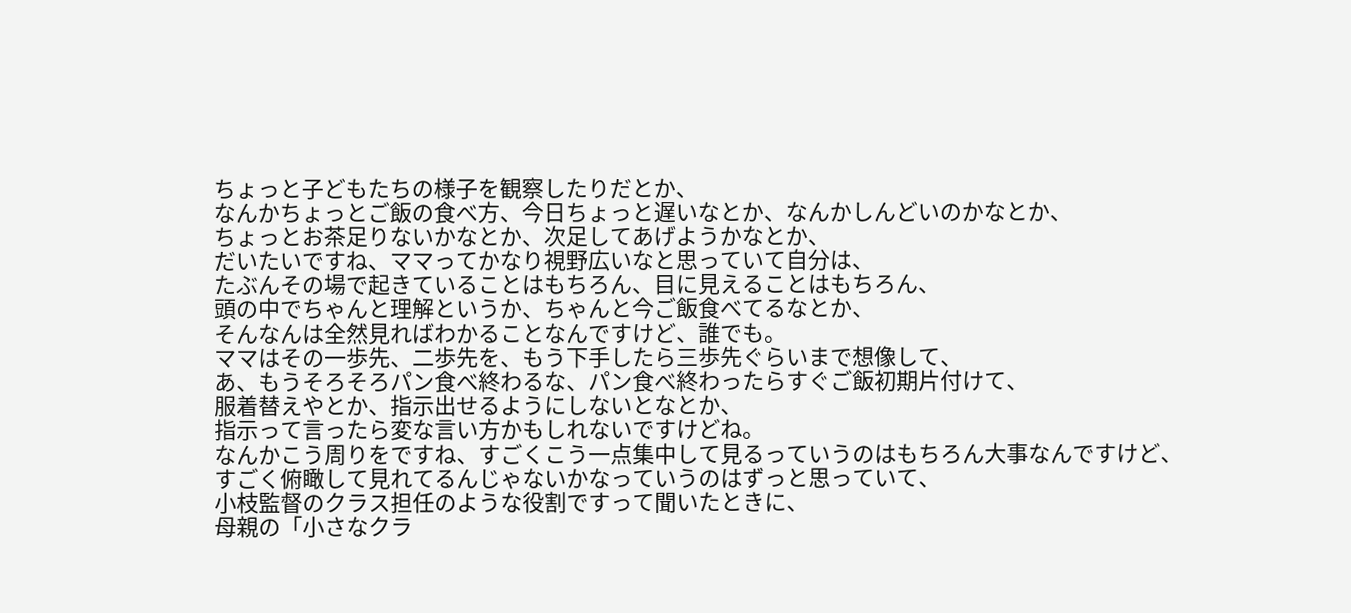ちょっと子どもたちの様子を観察したりだとか、
なんかちょっとご飯の食べ方、今日ちょっと遅いなとか、なんかしんどいのかなとか、
ちょっとお茶足りないかなとか、次足してあげようかなとか、
だいたいですね、ママってかなり視野広いなと思っていて自分は、
たぶんその場で起きていることはもちろん、目に見えることはもちろん、
頭の中でちゃんと理解というか、ちゃんと今ご飯食べてるなとか、
そんなんは全然見ればわかることなんですけど、誰でも。
ママはその一歩先、二歩先を、もう下手したら三歩先ぐらいまで想像して、
あ、もうそろそろパン食べ終わるな、パン食べ終わったらすぐご飯初期片付けて、
服着替えやとか、指示出せるようにしないとなとか、
指示って言ったら変な言い方かもしれないですけどね。
なんかこう周りをですね、すごくこう一点集中して見るっていうのはもちろん大事なんですけど、
すごく俯瞰して見れてるんじゃないかなっていうのはずっと思っていて、
小枝監督のクラス担任のような役割ですって聞いたときに、
母親の「小さなクラ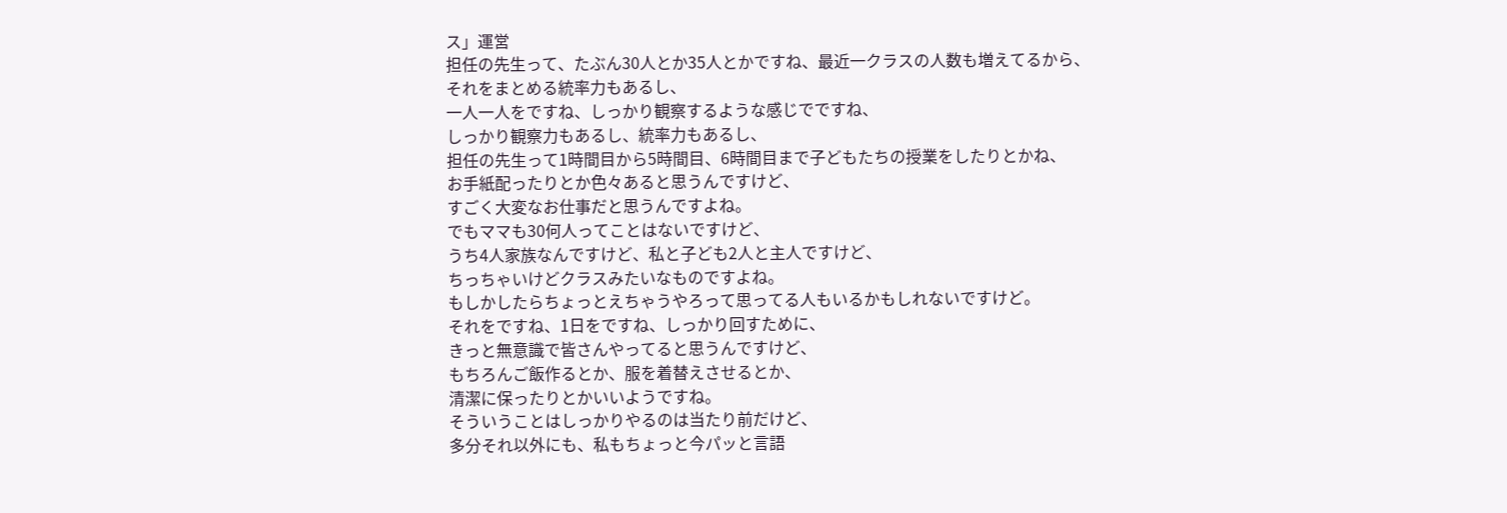ス」運営
担任の先生って、たぶん30人とか35人とかですね、最近一クラスの人数も増えてるから、
それをまとめる統率力もあるし、
一人一人をですね、しっかり観察するような感じでですね、
しっかり観察力もあるし、統率力もあるし、
担任の先生って1時間目から5時間目、6時間目まで子どもたちの授業をしたりとかね、
お手紙配ったりとか色々あると思うんですけど、
すごく大変なお仕事だと思うんですよね。
でもママも30何人ってことはないですけど、
うち4人家族なんですけど、私と子ども2人と主人ですけど、
ちっちゃいけどクラスみたいなものですよね。
もしかしたらちょっとえちゃうやろって思ってる人もいるかもしれないですけど。
それをですね、1日をですね、しっかり回すために、
きっと無意識で皆さんやってると思うんですけど、
もちろんご飯作るとか、服を着替えさせるとか、
清潔に保ったりとかいいようですね。
そういうことはしっかりやるのは当たり前だけど、
多分それ以外にも、私もちょっと今パッと言語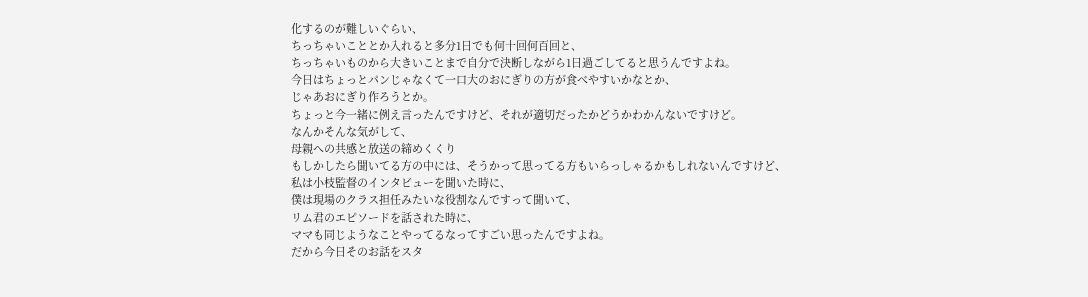化するのが難しいぐらい、
ちっちゃいこととか入れると多分1日でも何十回何百回と、
ちっちゃいものから大きいことまで自分で決断しながら1日過ごしてると思うんですよね。
今日はちょっとパンじゃなくて一口大のおにぎりの方が食べやすいかなとか、
じゃあおにぎり作ろうとか。
ちょっと今一緒に例え言ったんですけど、それが適切だったかどうかわかんないですけど。
なんかそんな気がして、
母親への共感と放送の締めくくり
もしかしたら聞いてる方の中には、そうかって思ってる方もいらっしゃるかもしれないんですけど、
私は小枝監督のインタビューを聞いた時に、
僕は現場のクラス担任みたいな役割なんですって聞いて、
リム君のエピソードを話された時に、
ママも同じようなことやってるなってすごい思ったんですよね。
だから今日そのお話をスタ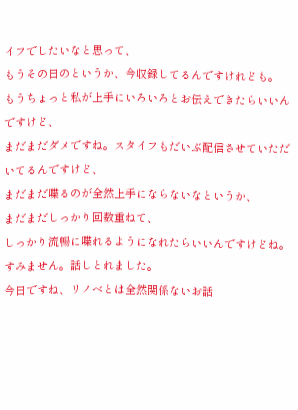イフでしたいなと思って、
もうその日のというか、今収録してるんですけれども。
もうちょっと私が上手にいろいろとお伝えできたらいいんですけど、
まだまだダメですね。スタイフもだいぶ配信させていただいてるんですけど、
まだまだ喋るのが全然上手にならないなというか、
まだまだしっかり回数重ねて、
しっかり流暢に喋れるようになれたらいいんですけどね。
すみません。話しとれました。
今日ですね、リノベとは全然関係ないお話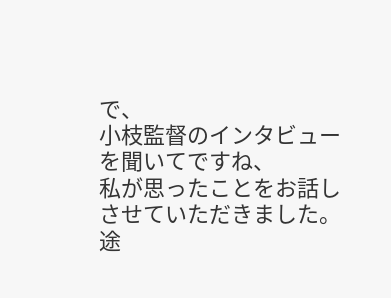で、
小枝監督のインタビューを聞いてですね、
私が思ったことをお話しさせていただきました。
途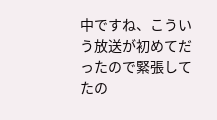中ですね、こういう放送が初めてだったので緊張してたの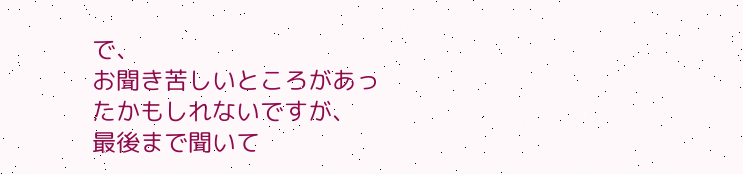で、
お聞き苦しいところがあったかもしれないですが、
最後まで聞いて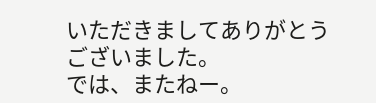いただきましてありがとうございました。
では、またねー。